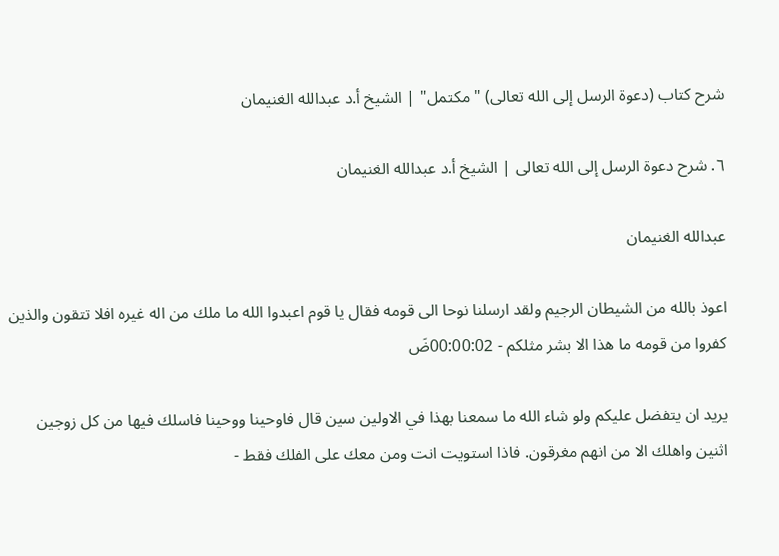شرح كتاب (دعوة الرسل إلى الله تعالى) " مكتمل" | الشيخ أ.د عبدالله الغنيمان

٦. شرح دعوة الرسل إلى الله تعالى | الشيخ أ.د عبدالله الغنيمان

عبدالله الغنيمان

اعوذ بالله من الشيطان الرجيم ولقد ارسلنا نوحا الى قومه فقال يا قوم اعبدوا الله ما ملك من اله غيره افلا تتقون والذين كفروا من قومه ما هذا الا بشر مثلكم - 00:00:02ضَ

يريد ان يتفضل عليكم ولو شاء الله ما سمعنا بهذا في الاولين سين قال فاوحينا ووحينا فاسلك فيها من كل زوجين اثنين واهلك الا من انهم مغرقون. فاذا استويت انت ومن معك على الفلك فقط -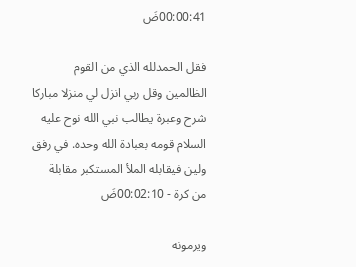00:00:41ضَ

فقل الحمدلله الذي من القوم الظالمين وقل ربي انزل لي منزلا مباركا شرح وعبرة يطالب نبي الله نوح عليه السلام قومه بعبادة الله وحده. في رفق ولين فيقابله الملأ المستكبر مقابلة من كرة - 00:02:10ضَ

ويرمونه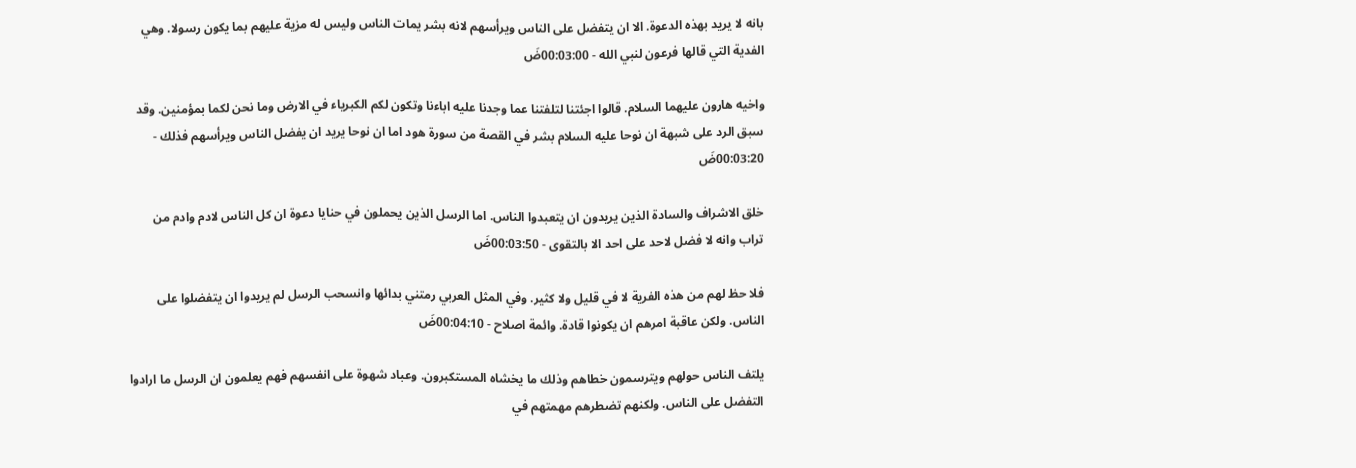بانه لا يريد بهذه الدعوة. الا ان يتفضل على الناس ويرأسهم لانه بشر يمات الناس وليس له مزية عليهم بما يكون رسولا. وهي الفدية التي قالها فرعون لنبي الله - 00:03:00ضَ

واخيه هارون عليهما السلام. قالوا اجئتنا لتلفتنا عما وجدنا عليه اباءنا وتكون لكم الكبرياء في الارض وما نحن لكما بمؤمنين. وقد سبق الرد على شبهة ان نوحا عليه السلام بشر في القصة من سورة هود اما ان نوحا يريد ان يفضل الناس ويرأسهم فذلك - 00:03:20ضَ

خلق الاشراف والسادة الذين يريدون ان يتعبدوا الناس. اما الرسل الذين يحملون في حنايا دعوة ان كل الناس لادم وادم من تراب وانه لا فضل لاحد على احد الا بالتقوى - 00:03:50ضَ

فلا حظ لهم من هذه الفرية لا في قليل ولا كثير. وفي المثل العربي رمتني بدائها وانسحب الرسل لم يريدوا ان يتفضلوا على الناس. ولكن عاقبة امرهم ان يكونوا قادة. وائمة اصلاح - 00:04:10ضَ

يلتف الناس حولهم ويترسمون خطاهم وذلك ما يخشاه المستكبرون. وعباد شهوة على انفسهم فهم يعلمون ان الرسل ما ارادوا التفضل على الناس. ولكنهم تضطرهم مهمتهم في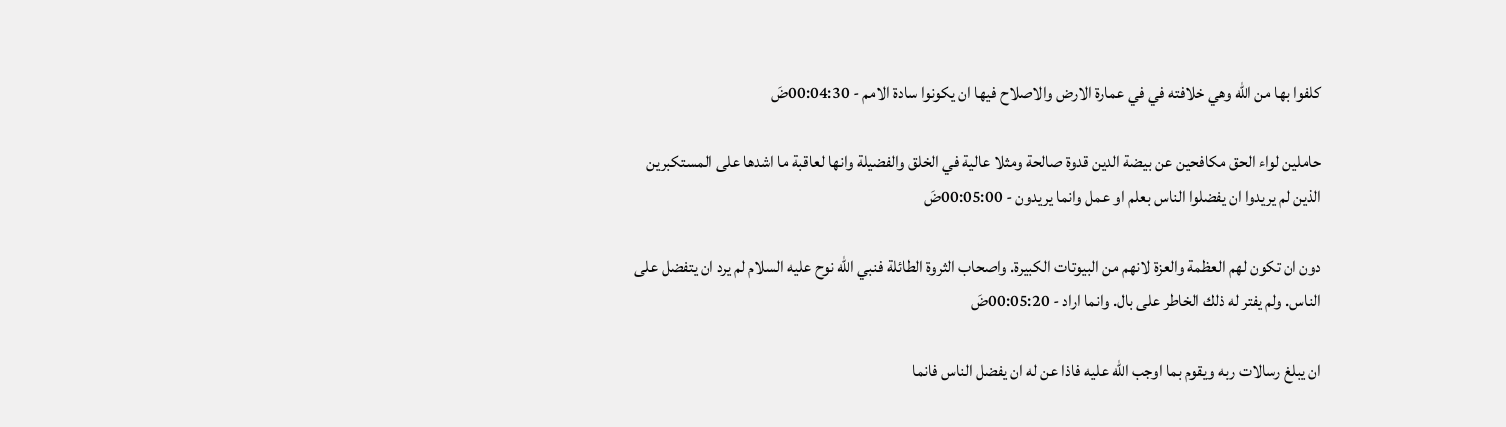كلفوا بها من الله وهي خلافته في في عمارة الارض والاصلاح فيها ان يكونوا سادة الامم - 00:04:30ضَ

حاملين لواء الحق مكافحين عن بيضة الدين قدوة صالحة ومثلا عالية في الخلق والفضيلة وانها لعاقبة ما اشدها على المستكبرين الذين لم يريدوا ان يفضلوا الناس بعلم او عمل وانما يريدون - 00:05:00ضَ

دون ان تكون لهم العظمة والعزة لانهم من البيوتات الكبيرة. واصحاب الثروة الطائلة فنبي الله نوح عليه السلام لم يرد ان يتفضل على الناس. ولم يفتر له ذلك الخاطر على بال. وانما اراد - 00:05:20ضَ

ان يبلغ رسالات ربه ويقوم بما اوجب الله عليه فاذا عن له ان يفضل الناس فانما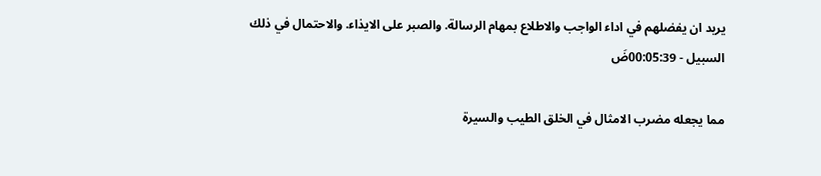يريد ان يفضلهم في اداء الواجب والاطلاع بمهام الرسالة. والصبر على الايذاء. والاحتمال في ذلك السبيل - 00:05:39ضَ

مما يجعله مضرب الامثال في الخلق الطيب والسيرة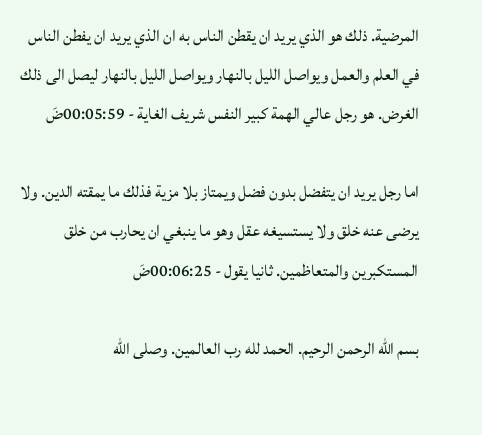المرضية. ذلك هو الذي يريد ان يقطن الناس به ان الذي يريد ان يفطن الناس في العلم والعمل ويواصل الليل بالنهار ويواصل الليل بالنهار ليصل الى ذلك الغرض. هو رجل عالي الهمة كبير النفس شريف الغاية - 00:05:59ضَ

اما رجل يريد ان يتفضل بدون فضل ويمتاز بلا مزية فذلك ما يمقته الدين. ولا يرضى عنه خلق ولا يستسيغه عقل وهو ما ينبغي ان يحارب من خلق المستكبرين والمتعاظمين. ثانيا يقول - 00:06:25ضَ

بسم الله الرحمن الرحيم. الحمد لله رب العالمين. وصلى الله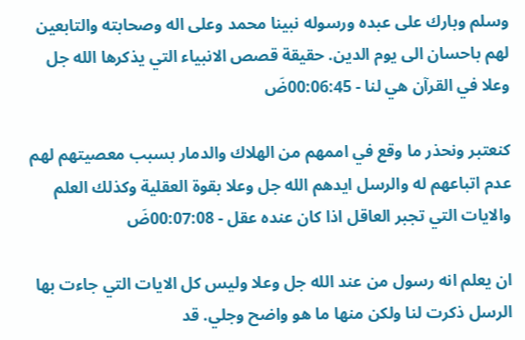وسلم وبارك على عبده ورسوله نبينا محمد وعلى اله وصحابته والتابعين لهم باحسان الى يوم الدين. حقيقة قصص الانبياء التي يذكرها الله جل وعلا في القرآن هي لنا - 00:06:45ضَ

كنعتبر ونحذر ما وقع في اممهم من الهلاك والدمار بسبب معصيتهم لهم عدم اتباعهم له والرسل ايدهم الله جل وعلا بقوة العقلية وكذلك العلم والايات التي تجبر العاقل اذا كان عنده عقل - 00:07:08ضَ

ان يعلم انه رسول من عند الله جل وعلا وليس كل الايات التي جاءت بها الرسل ذكرت لنا ولكن منها ما هو واضح وجلي. قد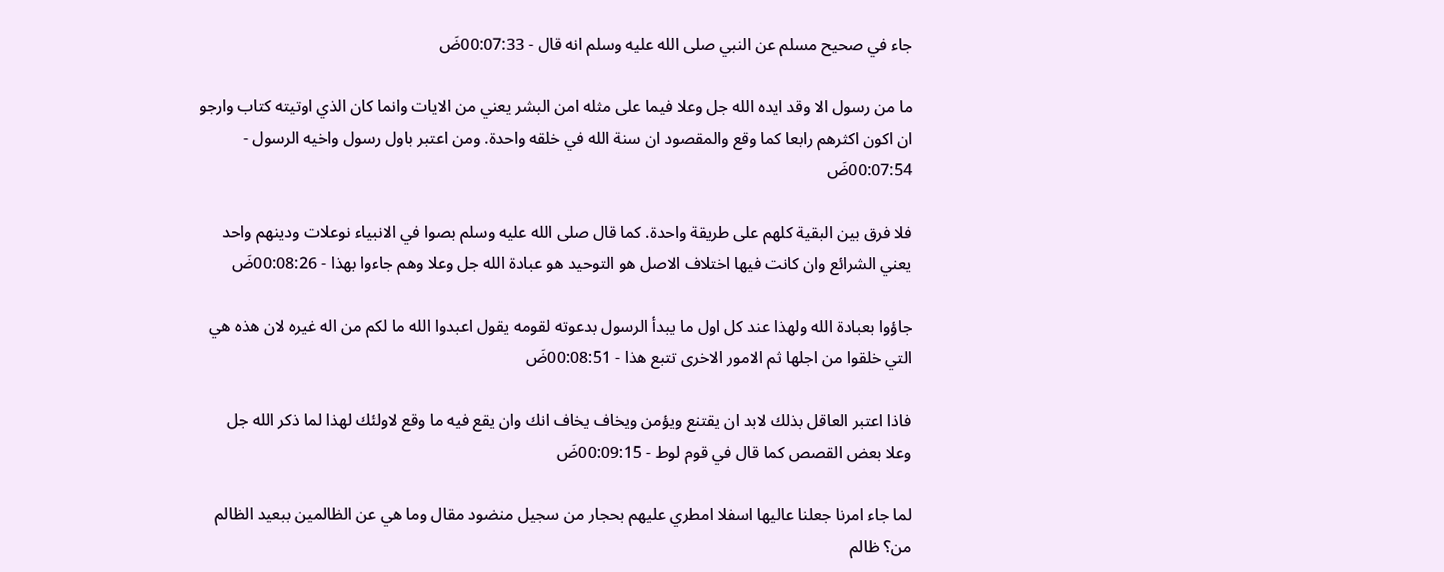جاء في صحيح مسلم عن النبي صلى الله عليه وسلم انه قال - 00:07:33ضَ

ما من رسول الا وقد ايده الله جل وعلا فيما على مثله امن البشر يعني من الايات وانما كان الذي اوتيته كتاب وارجو ان اكون اكثرهم رابعا كما وقع والمقصود ان سنة الله في خلقه واحدة. ومن اعتبر باول رسول واخيه الرسول - 00:07:54ضَ

فلا فرق بين البقية كلهم على طريقة واحدة. كما قال صلى الله عليه وسلم بصوا في الانبياء نوعلات ودينهم واحد يعني الشرائع وان كانت فيها اختلاف الاصل هو التوحيد هو عبادة الله جل وعلا وهم جاءوا بهذا - 00:08:26ضَ

جاؤوا بعبادة الله ولهذا عند كل اول ما يبدأ الرسول بدعوته لقومه يقول اعبدوا الله ما لكم من اله غيره لان هذه هي التي خلقوا من اجلها ثم الامور الاخرى تتبع هذا - 00:08:51ضَ

فاذا اعتبر العاقل بذلك لابد ان يقتنع ويؤمن ويخاف يخاف انك وان يقع فيه ما وقع لاولئك لهذا لما ذكر الله جل وعلا بعض القصص كما قال في قوم لوط - 00:09:15ضَ

لما جاء امرنا جعلنا عاليها اسفلا امطري عليهم بحجار من سجيل منضود مقال وما هي عن الظالمين ببعيد الظالم من؟ ظالم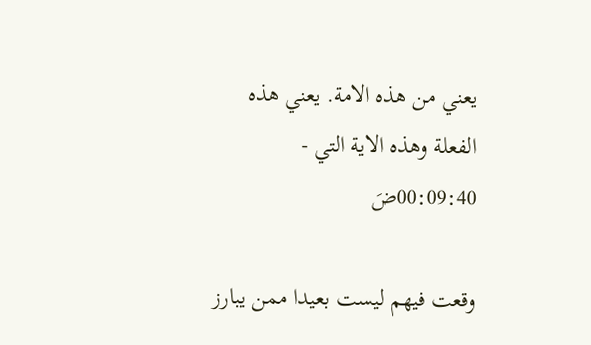يعني من هذه الامة. يعني هذه الفعلة وهذه الاية التي - 00:09:40ضَ

وقعت فيهم ليست بعيدا ممن يبارز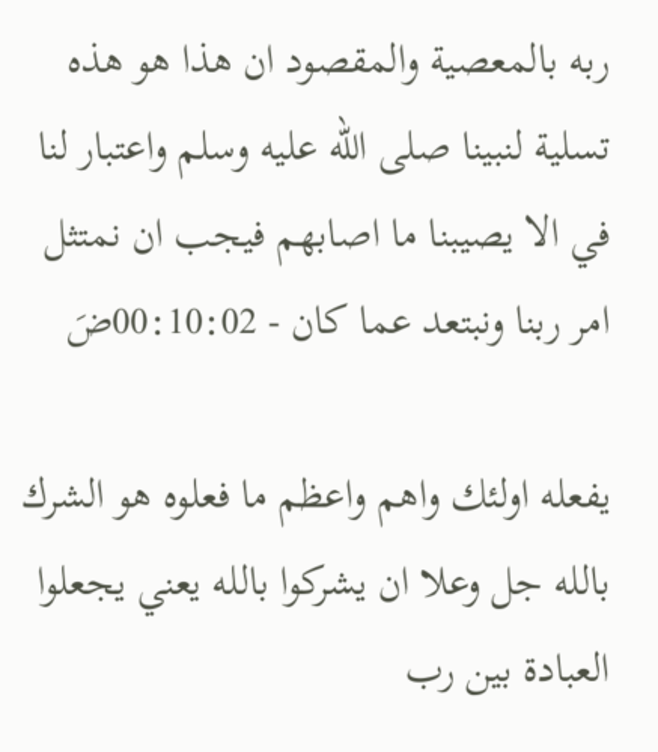ربه بالمعصية والمقصود ان هذا هو هذه تسلية لنبينا صلى الله عليه وسلم واعتبار لنا في الا يصيبنا ما اصابهم فيجب ان نمتثل امر ربنا ونبتعد عما كان - 00:10:02ضَ

يفعله اولئك واهم واعظم ما فعلوه هو الشرك بالله جل وعلا ان يشركوا بالله يعني يجعلوا العبادة بين رب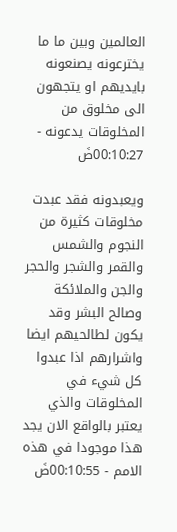العالمين وبين ما ما يخترعونه يصنعونه بايديهم او يتجهون الى مخلوق من المخلوقات يدعونه - 00:10:27ضَ

ويعبدونه فقد عبدت مخلوقات كثيرة من النجوم والشمس والقمر والشجر والحجر والجن والملائكة وصالح البشر وقد يكون لطالحيهم ايضا واشرارهم اذا عبدوا كل شيء في المخلوقات والذي يعتبر بالواقع الان يجد هذا موجودا في هذه الامم - 00:10:55ضَ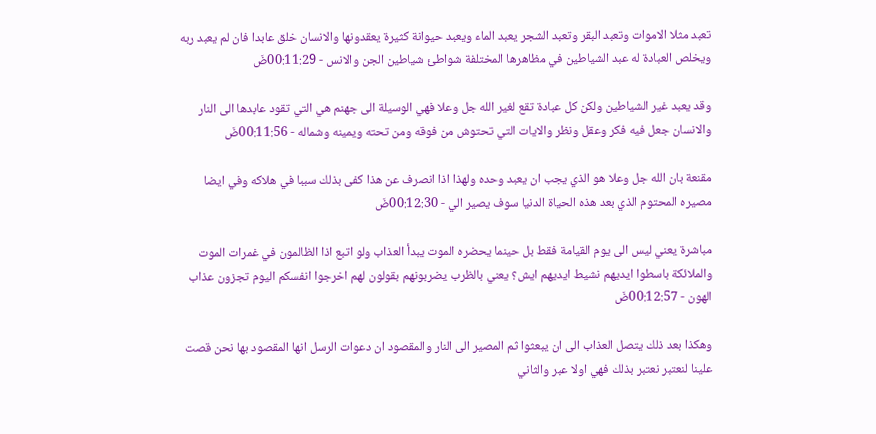تعبد مثلا الاموات وتعبد البقر وتعبد الشجر يعبد الماء ويعبد حيوانة كثيرة يعقدونها والانسان خلق عابدا فان لم يعبد ربه ويخلص العبادة له عبد الشياطين في مظاهرها المختلفة شواطئ شياطين الجن والانس - 00:11:29ضَ

وقد يعبد غير الشياطين ولكن كل عبادة تقع لغير الله جل وعلا فهي الوسيلة الى جهنم هي التي تقود عابدها الى النار والانسان جعل فيه فكر وعقل ونظر والايات التي تحتوش من فوقه ومن تحته ويمينه وشماله - 00:11:56ضَ

مقنعة بان الله جل وعلا هو الذي يجب ان يعبد وحده ولهذا اذا انصرف عن هذا كفى بذلك سببا في هلاكه وفي ايضا مصيره المحتوم الذي بعد هذه الحياة الدنيا سوف يصير الي - 00:12:30ضَ

مباشرة يعني ليس الى يوم القيامة فقط بل حينما يحضره الموت يبدأ العذاب ولو اتبع اذا الظالمون في غمرات الموت والملائكة باسطوا ايديهم نشيط ايديهم ايش؟ يعني بالظرب يضربونهم بقولون لهم اخرجوا انفسكم اليوم تجزون عذاب الهون - 00:12:57ضَ

وهكذا بعد ذلك يتصل العذاب الى ان يبعثوا ثم المصير الى النار والمقصود ان دعوات الرسل انها المقصود بها نحن قصت علينا لنعتبر نعتبر بذلك فهي اولا عبر والثاني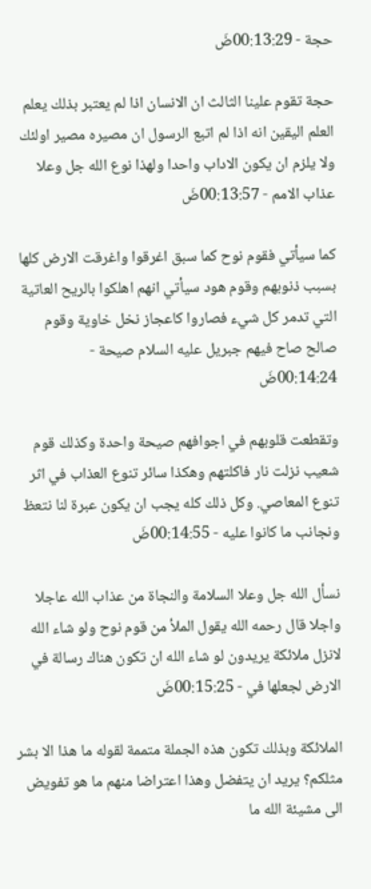حجة - 00:13:29ضَ

حجة تقوم علينا الثالث ان الانسان اذا لم يعتبر بذلك يعلم العلم اليقين انه اذا لم اتبع الرسول ان مصيره مصير اولئك ولا يلزم ان يكون الاداب واحدا ولهذا نوع الله جل وعلا عذاب الامم - 00:13:57ضَ

كما سيأتي فقوم نوح كما سبق اغرقوا واغرقت الارض كلها بسبب ذنوبهم وقوم هود سيأتي انهم اهلكوا بالريح العاتية التي تدمر كل شيء فصاروا كاعجاز نخل خاوية وقوم صالح صاح فيهم جبريل عليه السلام صيحة - 00:14:24ضَ

وتقطعت قلوبهم في اجوافهم صيحة واحدة وكذلك قوم شعيب نزلت نار فاكلتهم وهكذا سائر تنوع العذاب في اثر تنوع المعاصي. وكل ذلك كله يجب ان يكون عبرة لنا نتعظ ونجانب ما كانوا عليه - 00:14:55ضَ

نسأل الله جل وعلا السلامة والنجاة من عذاب الله عاجلا واجلا قال رحمه الله يقول الملأ من قوم نوح ولو شاء الله لانزل ملائكة يريدون لو شاء الله ان تكون هناك رسالة في الارض لجعلها في - 00:15:25ضَ

الملائكة وبذلك تكون هذه الجملة متممة لقوله ما هذا الا بشر مثلكم؟ يريد ان يتفضل وهذا اعتراضا منهم ما هو تفويض الى مشيئة الله ما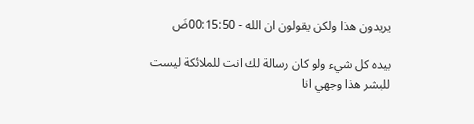يريدون هذا ولكن يقولون ان الله - 00:15:50ضَ

بيده كل شيء ولو كان رسالة لك انت للملائكة ليست للبشر هذا وجهي انا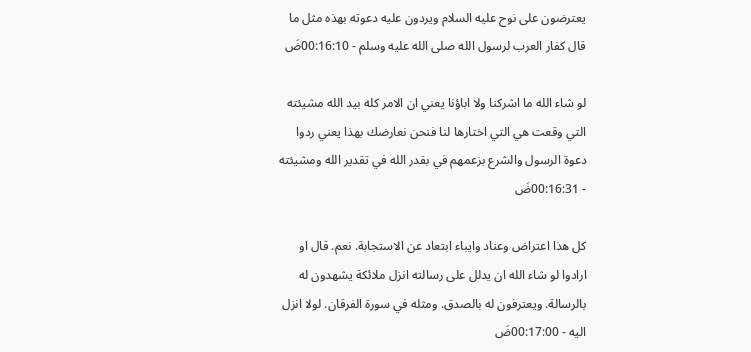يعترضون على نوح عليه السلام ويردون عليه دعوته بهذه مثل ما قال كفار العرب لرسول الله صلى الله عليه وسلم - 00:16:10ضَ

لو شاء الله ما اشركنا ولا اباؤنا يعني ان الامر كله بيد الله مشيئته التي وقعت هي التي اختارها لنا فنحن نعارضك بهذا يعني ردوا دعوة الرسول والشرع بزعمهم في بقدر الله في تقدير الله ومشيئته - 00:16:31ضَ

كل هذا اعتراض وعناد وايباء ابتعاد عن الاستجابة. نعم. قال او ارادوا لو شاء الله ان يدلل على رسالته انزل ملائكة يشهدون له بالرسالة. ويعترفون له بالصدق. ومثله في سورة الفرقان. لولا انزل اليه - 00:17:00ضَ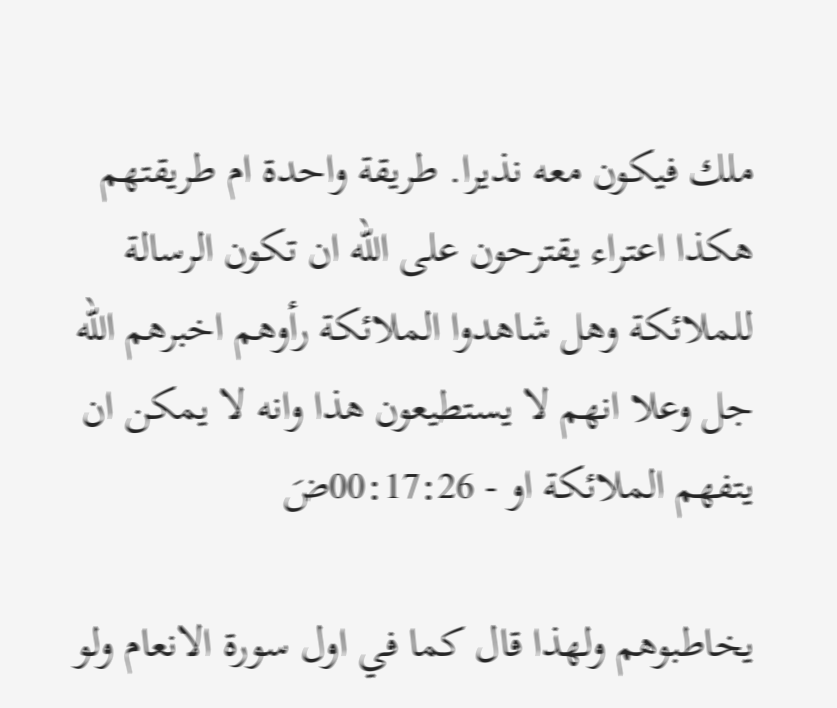ملك فيكون معه نذيرا. طريقة واحدة ام طريقتهم هكذا اعتراء يقترحون على الله ان تكون الرسالة للملائكة وهل شاهدوا الملائكة رأوهم اخبرهم الله جل وعلا انهم لا يستطيعون هذا وانه لا يمكن ان يتفهم الملائكة او - 00:17:26ضَ

يخاطبوهم ولهذا قال كما في اول سورة الانعام ولو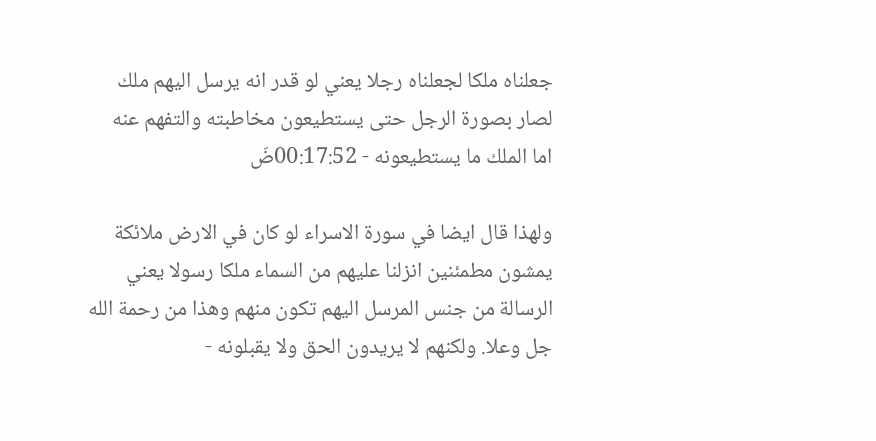جعلناه ملكا لجعلناه رجلا يعني لو قدر انه يرسل اليهم ملك لصار بصورة الرجل حتى يستطيعون مخاطبته والتفهم عنه اما الملك ما يستطيعونه - 00:17:52ضَ

ولهذا قال ايضا في سورة الاسراء لو كان في الارض ملائكة يمشون مطمئنين انزلنا عليهم من السماء ملكا رسولا يعني الرسالة من جنس المرسل اليهم تكون منهم وهذا من رحمة الله جل وعلا. ولكنهم لا يريدون الحق ولا يقبلونه -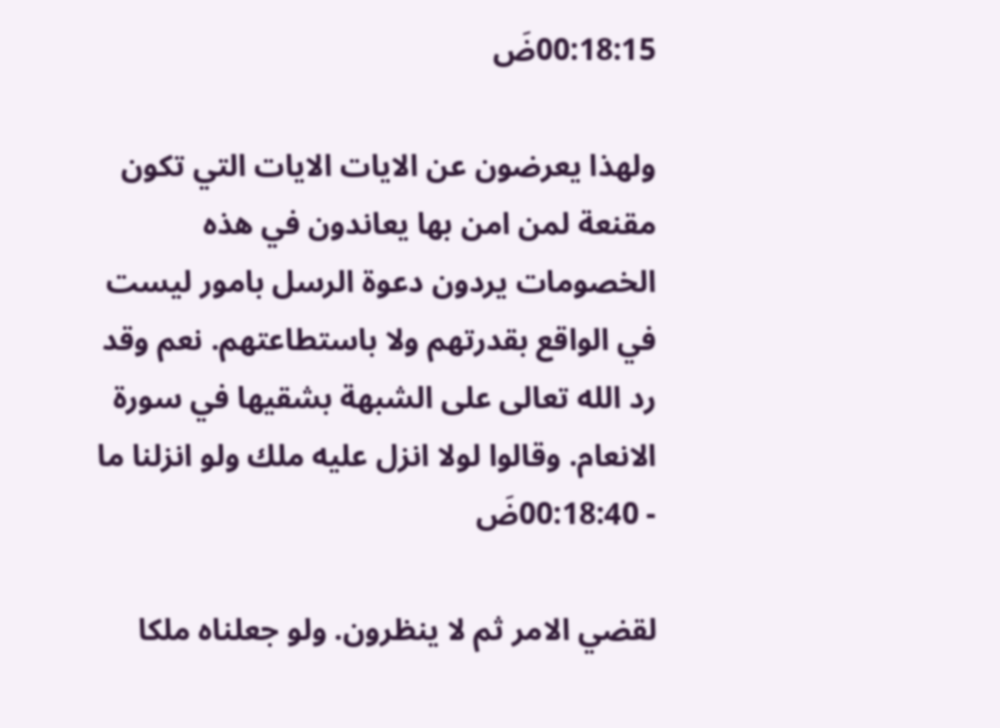00:18:15ضَ

ولهذا يعرضون عن الايات الايات التي تكون مقنعة لمن امن بها يعاندون في هذه الخصومات يردون دعوة الرسل بامور ليست في الواقع بقدرتهم ولا باستطاعتهم. نعم وقد رد الله تعالى على الشبهة بشقيها في سورة الانعام. وقالوا لولا انزل عليه ملك ولو انزلنا ما - 00:18:40ضَ

لقضي الامر ثم لا ينظرون. ولو جعلناه ملكا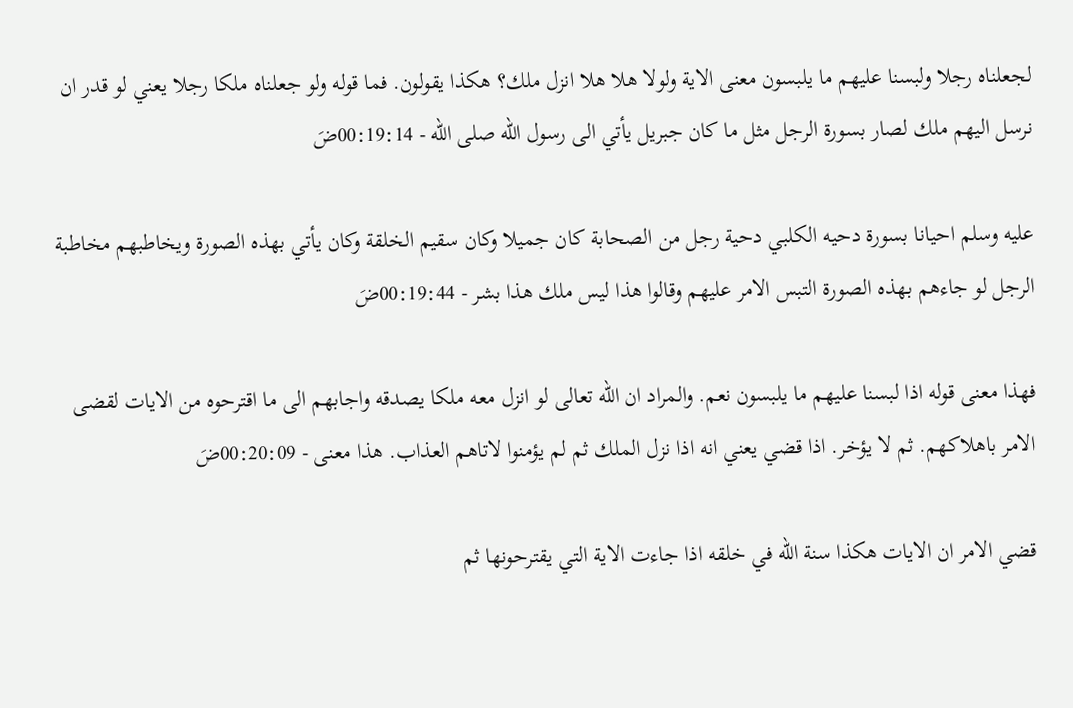لجعلناه رجلا ولبسنا عليهم ما يلبسون معنى الاية ولولا هلا هلا انزل ملك؟ هكذا يقولون. فما قوله ولو جعلناه ملكا رجلا يعني لو قدر ان نرسل اليهم ملك لصار بسورة الرجل مثل ما كان جبريل يأتي الى رسول الله صلى الله - 00:19:14ضَ

عليه وسلم احيانا بسورة دحيه الكلبي دحية رجل من الصحابة كان جميلا وكان سقيم الخلقة وكان يأتي بهذه الصورة ويخاطبهم مخاطبة الرجل لو جاءهم بهذه الصورة التبس الامر عليهم وقالوا هذا ليس ملك هذا بشر - 00:19:44ضَ

فهذا معنى قوله اذا لبسنا عليهم ما يلبسون نعم. والمراد ان الله تعالى لو انزل معه ملكا يصدقه واجابهم الى ما اقترحوه من الايات لقضى الامر باهلاكهم. ثم لا يؤخر. اذا قضي يعني انه اذا نزل الملك ثم لم يؤمنوا لاتاهم العذاب. هذا معنى - 00:20:09ضَ

قضي الامر ان الايات هكذا سنة الله في خلقه اذا جاءت الاية التي يقترحونها ثم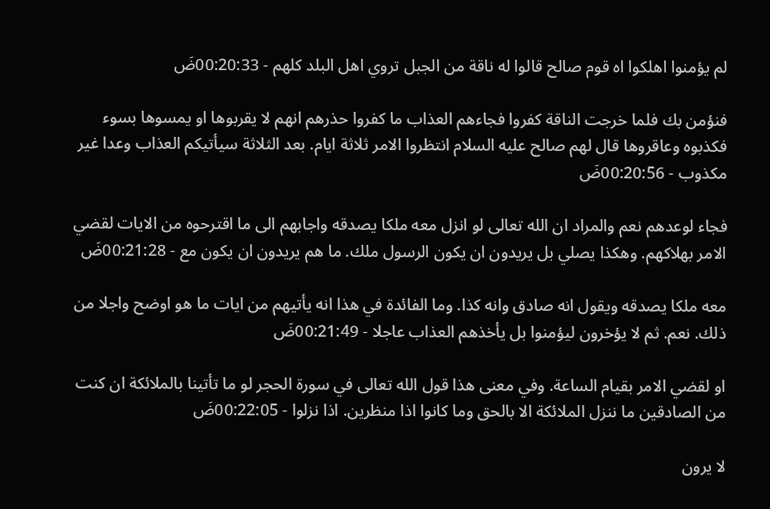لم يؤمنوا اهلكوا اه قوم صالح قالوا له ناقة من الجبل تروي اهل البلد كلهم - 00:20:33ضَ

فنؤمن بك فلما خرجت الناقة كفروا فجاءهم العذاب ما كفروا حذرهم انهم لا يقربوها او يمسوها بسوء فكذبوه وعاقروها قال لهم صالح عليه السلام انتظروا الامر ثلاثة ايام. بعد الثلاثة سيأتيكم العذاب وعدا غير مكذوب - 00:20:56ضَ

فجاء لوعدهم نعم والمراد ان الله تعالى لو انزل معه ملكا يصدقه واجابهم الى ما اقترحوه من الايات لقضي الامر بهلاكهم. وهكذا يصلي بل يريدون ان يكون الرسول ملك. ما هم يريدون ان يكون مع - 00:21:28ضَ

معه ملكا يصدقه ويقول انه صادق وانه كذا. وما الفائدة في هذا انه يأتيهم من ايات ما هو اوضح واجلا من ذلك. نعم. ثم لا يؤخرون ليؤمنوا بل يأخذهم العذاب عاجلا - 00:21:49ضَ

او لقضي الامر بقيام الساعة. وفي معنى هذا قول الله تعالى في سورة الحجر لو ما تأتينا بالملائكة ان كنت من الصادقين ما ننزل الملائكة الا بالحق وما كانوا اذا منظرين. اذا نزلوا - 00:22:05ضَ

لا يرون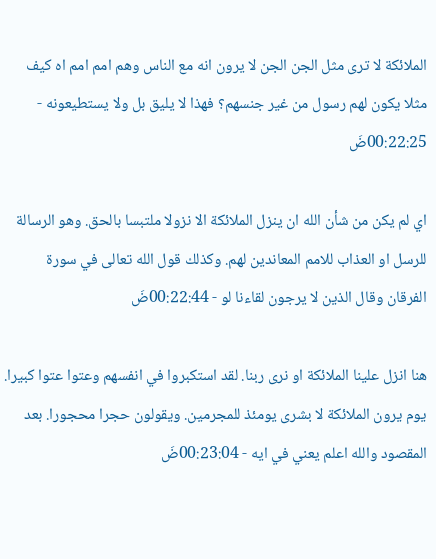الملائكة لا ترى مثل الجن الجن لا يرون انه مع الناس وهم امم امم اه كيف مثلا يكون لهم رسول من غير جنسهم؟ فهذا لا يليق بل ولا يستطيعونه - 00:22:25ضَ

اي لم يكن من شأن الله ان ينزل الملائكة الا نزولا ملتبسا بالحق. وهو الرسالة للرسل او العذاب للامم المعاندين لهم. وكذلك قول الله تعالى في سورة الفرقان وقال الذين لا يرجون لقاءنا لو - 00:22:44ضَ

هنا انزل علينا الملائكة او نرى ربنا. لقد استكبروا في انفسهم وعتوا عتوا كبيرا. يوم يرون الملائكة لا بشرى يومئذ للمجرمين. ويقولون حجرا محجورا. بعد المقصود والله اعلم يعني في ايه - 00:23:04ضَ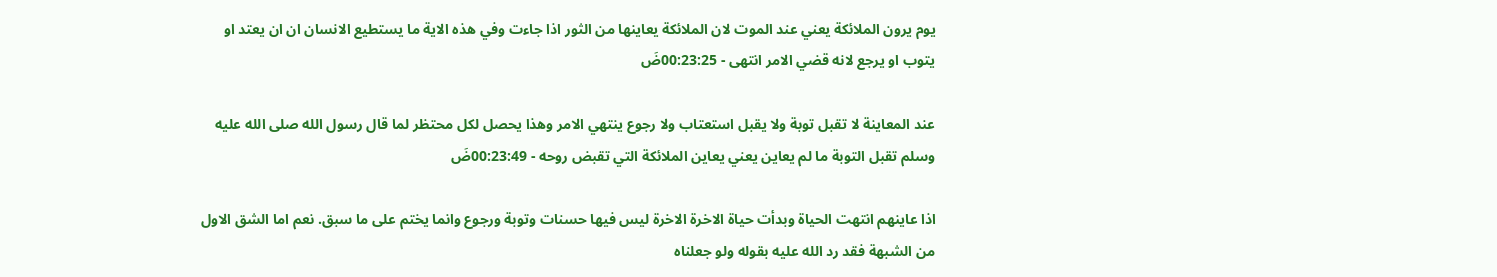يوم يرون الملائكة يعني عند الموت لان الملائكة يعاينها من الثور اذا جاءت وفي هذه الاية ما يستطيع الانسان ان ان يعتد او يتوب او يرجع لانه قضي الامر انتهى - 00:23:25ضَ

عند المعاينة لا تقبل توبة ولا يقبل استعتاب ولا رجوع ينتهي الامر وهذا يحصل لكل محتظر لما قال رسول الله صلى الله عليه وسلم تقبل التوبة ما لم يعاين يعني يعاين الملائكة التي تقبض روحه - 00:23:49ضَ

اذا عاينهم انتهت الحياة وبدأت حياة الاخرة الاخرة ليس فيها حسنات وتوبة ورجوع وانما يختم على ما سبق. نعم اما الشق الاول من الشبهة فقد رد الله عليه بقوله ولو جعلناه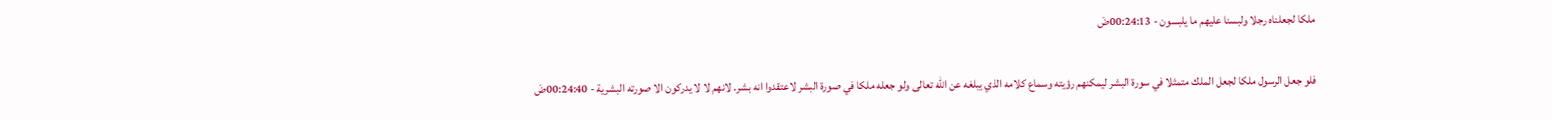ملكا لجعلناه رجلا ولبسنا عليهم ما يلبسون - 00:24:13ضَ

فلو جعل الرسول ملكا لجعل الملك متمثلا في سورة البشر ليمكنهم رؤيته وسماع كلامه الذي يبلغه عن الله تعالى ولو جعله ملكا في صورة البشر لاعتقدوا انه بشر. لانهم لا لا يدركون الا صورته البشرية - 00:24:40ضَ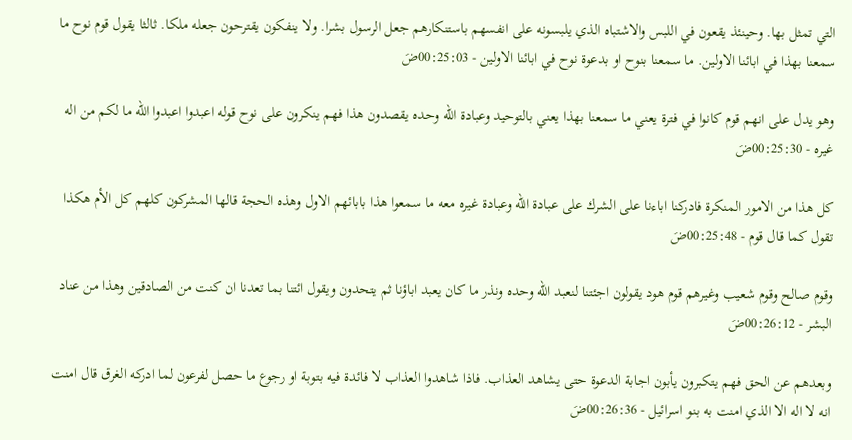التي تمثل بها. وحينئذ يقعون في اللبس والاشتباه الذي يلبسونه على انفسهم باستنكارهم جعل الرسول بشرا. ولا ينفكون يقترحون جعله ملكا. ثالثا يقول قوم نوح ما سمعنا بهذا في ابائنا الاولين. ما سمعنا بنوح او بدعوة نوح في ابائنا الاولين - 00:25:03ضَ

وهو يدل على انهم قوم كانوا في فترة يعني ما سمعنا بهذا يعني بالتوحيد وعبادة الله وحده يقصدون هذا فهم ينكرون على نوح قوله اعبدوا اعبدوا الله ما لكم من اله غيره - 00:25:30ضَ

كل هذا من الامور المنكرة فادركنا اباءنا على الشرك على عبادة الله وعبادة غيره معه ما سمعوا هذا بابائهم الاول وهذه الحجة قالها المشركون كلهم كل الأم هكذا تقول كما قال قوم - 00:25:48ضَ

وقوم صالح وقوم شعيب وغيرهم قوم هود يقولون اجئتنا لنعبد الله وحده ونذر ما كان يعبد اباؤنا ثم يتحدون ويقول ائتنا بما تعدنا ان كنت من الصادقين وهذا من عناد البشر - 00:26:12ضَ

وبعدهم عن الحق فهم يتكبرون يأبون اجابة الدعوة حتى يشاهد العذاب. فاذا شاهدوا العذاب لا فائدة فيه بتوبة او رجوع ما حصل لفرعون لما ادركه الغرق قال امنت انه لا اله الا الذي امنت به بنو اسرائيل - 00:26:36ضَ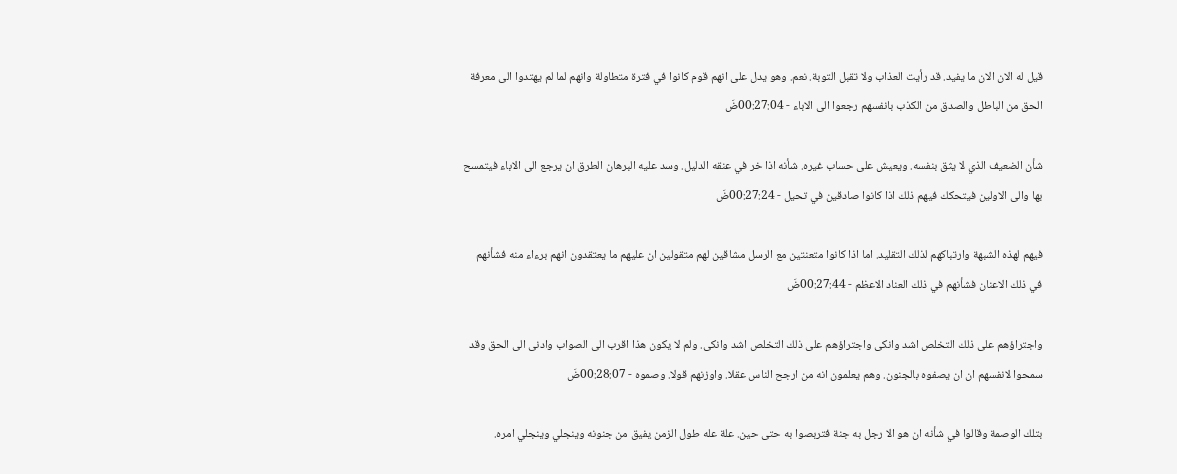قيل له الان الان ما يفيد. قد رأيت العذاب ولا تقبل التوبة. نعم. وهو يدل على انهم قوم كانوا في فترة متطاولة وانهم لما لم يهتدوا الى معرفة الحق من الباطل والصدق من الكذب بانفسهم رجعوا الى الاباء - 00:27:04ضَ

شأن الضعيف الذي لا يثق بنفسه. ويعيش على حساب غيره. شأنه اذا خر في عنقه الدليل. وسد عليه البرهان الطرق ان يرجع الى الاباء فيتمسح بها والى الاولين فيتحكك فيهم ذلك اذا كانوا صادقين في تحيل - 00:27:24ضَ

فيهم لهذه الشبهة وارتباكهم لذلك التقليد. اما اذا كانوا متعنتين مع الرسل مشاقين لهم متقولين ان عليهم ما يعتقدون انهم برءاء منه فشأنهم في ذلك الاعنان فشأنهم في ذلك العناد الاعظم - 00:27:44ضَ

واجتراؤهم على ذلك التخلص اشد وانكى واجتراؤهم على ذلك التخلص اشد وانكى. ولم لا يكون هذا اقرب الى الصواب وادنى الى الحق وقد سمحوا لانفسهم ان ان يصفوه بالجنون. وهم يعلمون انه من ارجح الناس عقلا. واوزنهم قولا. وصموه - 00:28:07ضَ

بتلك الوصمة وقالوا في شأنه ان هو الا رجل به جنة فتربصوا به حتى حين. علة عله طول الزمن يفيق من جنونه وينجلي وينجلي امره.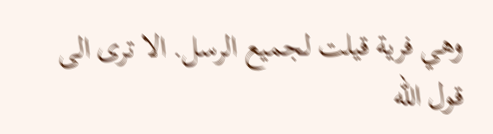وهي فرية قيلت لجميع الرسل. الا ترى الى قول الله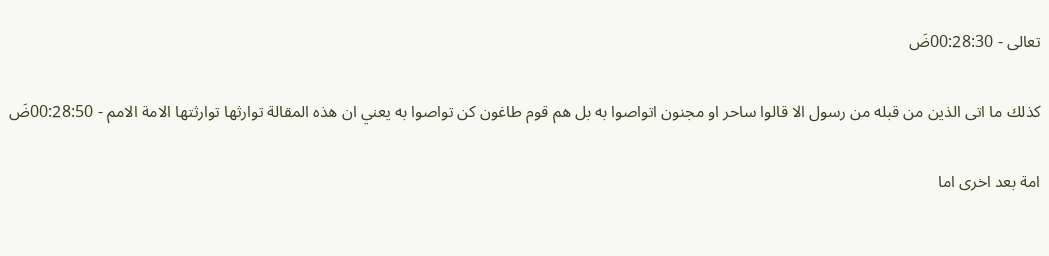تعالى - 00:28:30ضَ

كذلك ما اتى الذين من قبله من رسول الا قالوا ساحر او مجنون اتواصوا به بل هم قوم طاغون كن تواصوا به يعني ان هذه المقالة توارثها توارثتها الامة الامم - 00:28:50ضَ

امة بعد اخرى اما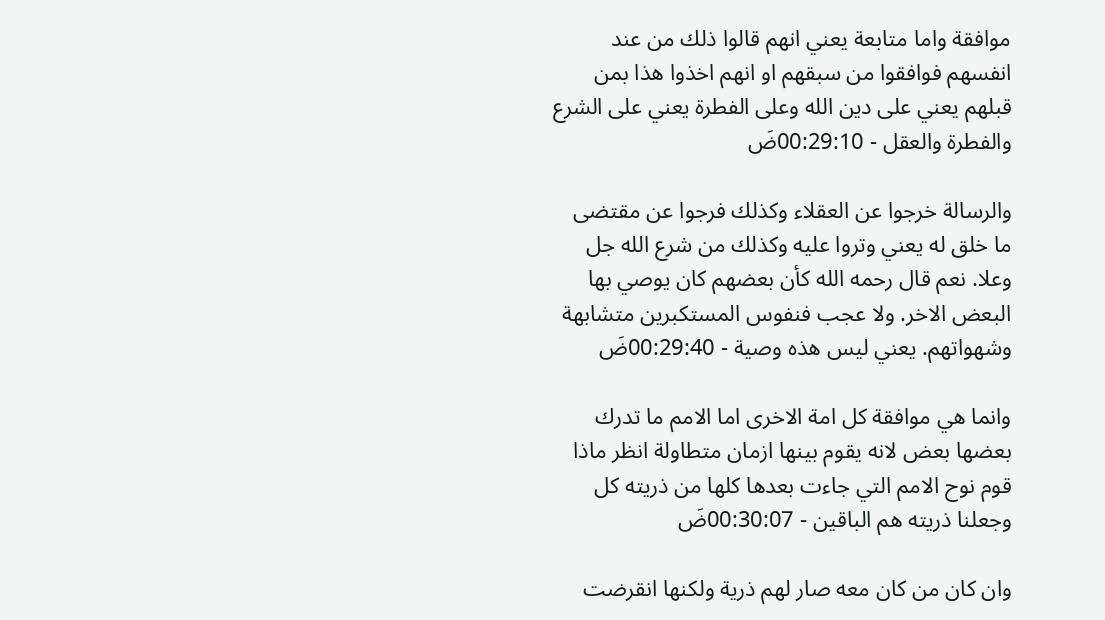موافقة واما متابعة يعني انهم قالوا ذلك من عند انفسهم فوافقوا من سبقهم او انهم اخذوا هذا بمن قبلهم يعني على دين الله وعلى الفطرة يعني على الشرع والفطرة والعقل - 00:29:10ضَ

والرسالة خرجوا عن العقلاء وكذلك فرجوا عن مقتضى ما خلق له يعني وتروا عليه وكذلك من شرع الله جل وعلا. نعم قال رحمه الله كأن بعضهم كان يوصي بها البعض الاخر. ولا عجب فنفوس المستكبرين متشابهة وشهواتهم. يعني ليس هذه وصية - 00:29:40ضَ

وانما هي موافقة كل امة الاخرى اما الامم ما تدرك بعضها بعض لانه يقوم بينها ازمان متطاولة انظر ماذا قوم نوح الامم التي جاءت بعدها كلها من ذريته كل وجعلنا ذريته هم الباقين - 00:30:07ضَ

وان كان من كان معه صار لهم ذرية ولكنها انقرضت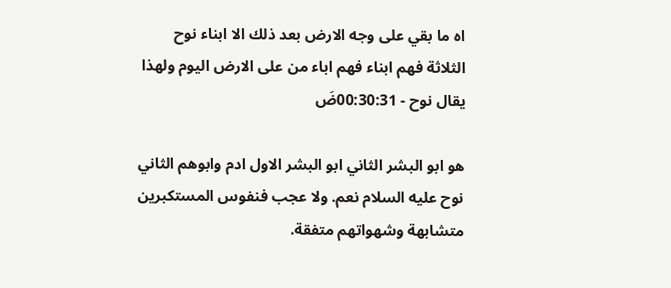اه ما بقي على وجه الارض بعد ذلك الا ابناء نوح الثلاثة فهم ابناء فهم اباء من على الارض اليوم ولهذا يقال نوح - 00:30:31ضَ

هو ابو البشر الثاني ابو البشر الاول ادم وابوهم الثاني نوح عليه السلام نعم. ولا عجب فنفوس المستكبرين متشابهة وشهواتهم متفقة.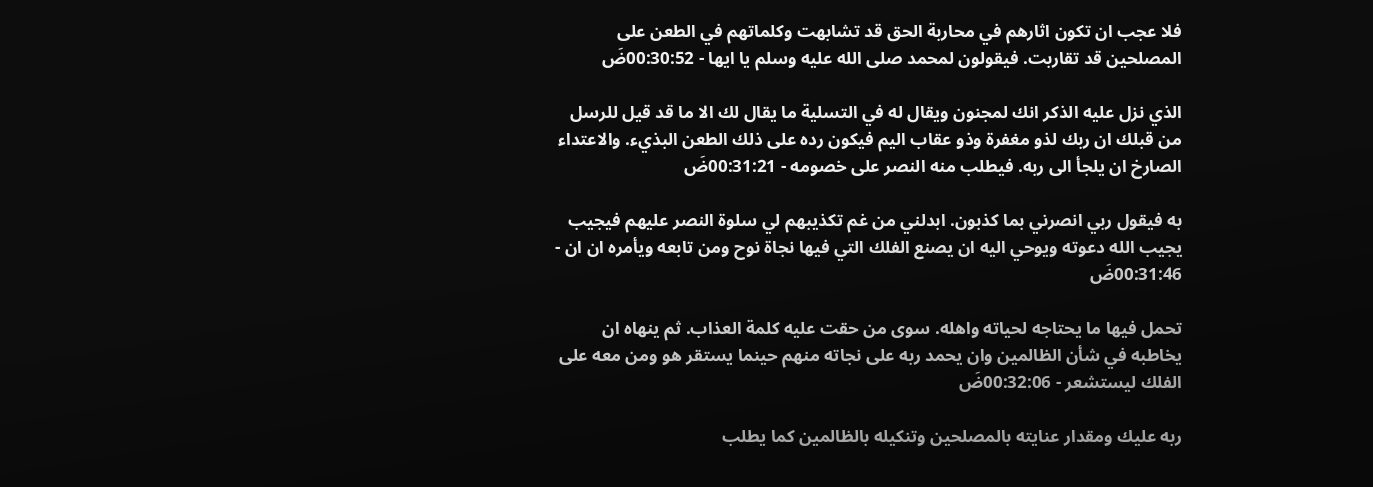فلا عجب ان تكون اثارهم في محاربة الحق قد تشابهت وكلماتهم في الطعن على المصلحين قد تقاربت. فيقولون لمحمد صلى الله عليه وسلم يا ايها - 00:30:52ضَ

الذي نزل عليه الذكر انك لمجنون ويقال له في التسلية ما يقال لك الا ما قد قيل للرسل من قبلك ان ربك لذو مغفرة وذو عقاب اليم فيكون رده على ذلك الطعن البذيء. والاعتداء الصارخ ان يلجأ الى ربه. فيطلب منه النصر على خصومه - 00:31:21ضَ

به فيقول ربي انصرني بما كذبون. ابدلني من غم تكذيبهم لي سلوة النصر عليهم فيجيب يجيب الله دعوته ويوحي اليه ان يصنع الفلك التي فيها نجاة نوح ومن تابعه ويأمره ان ان - 00:31:46ضَ

تحمل فيها ما يحتاجه لحياته واهله. سوى من حقت عليه كلمة العذاب. ثم ينهاه ان يخاطبه في شأن الظالمين وان يحمد ربه على نجاته منهم حينما يستقر هو ومن معه على الفلك ليستشعر - 00:32:06ضَ

ربه عليك ومقدار عنايته بالمصلحين وتنكيله بالظالمين كما يطلب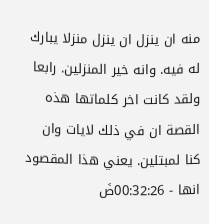منه ان ينزل ان ينزل منزلا يبارك له فيه. وانه خير المنزلين. رابعا ولقد كانت اخر كلماتها هذه القصة ان في ذلك لايات وان كنا لمبتلين. يعني هذا المقصود انها - 00:32:26ضَ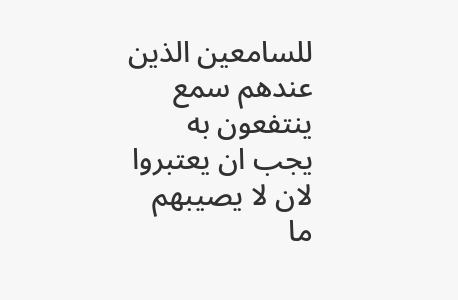للسامعين الذين عندهم سمع ينتفعون به يجب ان يعتبروا لان لا يصيبهم ما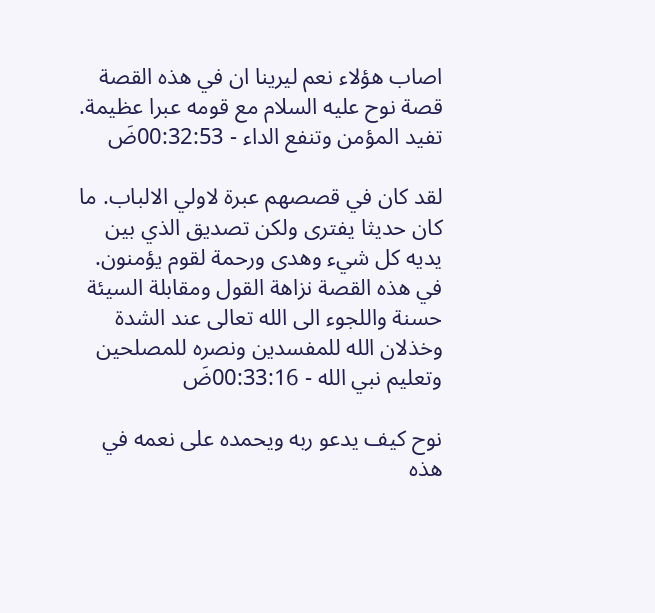اصاب هؤلاء نعم ليرينا ان في هذه القصة قصة نوح عليه السلام مع قومه عبرا عظيمة. تفيد المؤمن وتنفع الداء - 00:32:53ضَ

لقد كان في قصصهم عبرة لاولي الالباب. ما كان حديثا يفترى ولكن تصديق الذي بين يديه كل شيء وهدى ورحمة لقوم يؤمنون. في هذه القصة نزاهة القول ومقابلة السيئة حسنة واللجوء الى الله تعالى عند الشدة وخذلان الله للمفسدين ونصره للمصلحين وتعليم نبي الله - 00:33:16ضَ

نوح كيف يدعو ربه ويحمده على نعمه في هذه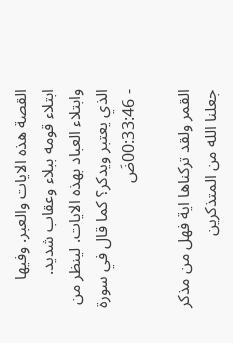القصة هذه الايات والعبر. وفيها ابتلاء قومه ببلاء وعقاب شديد. وابتلاء العباد بهذه الايات. لينظر من الذي يعتبر ويدكر؟ كما قال في سورة - 00:33:46ضَ

القمر ولقد تركناها اية فهل من مذكر جعلنا الله من المتذكرين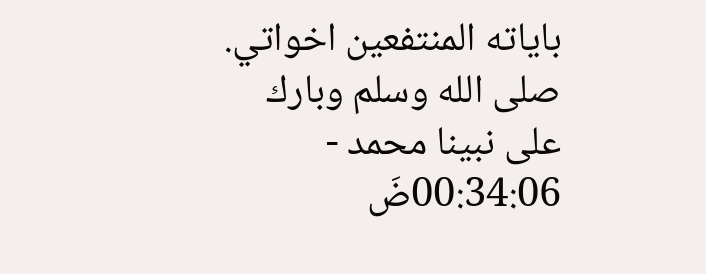باياته المنتفعين اخواتي. صلى الله وسلم وبارك على نبينا محمد - 00:34:06ضَ